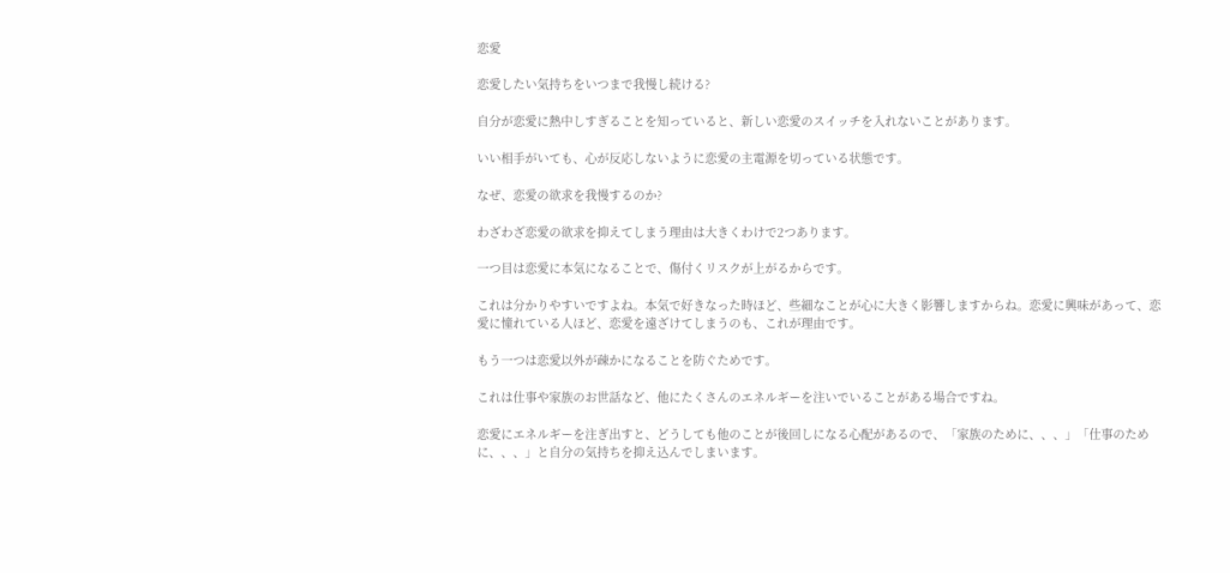恋愛

恋愛したい気持ちをいつまで我慢し続ける?

自分が恋愛に熱中しすぎることを知っていると、新しい恋愛のスイッチを入れないことがあります。

いい相手がいても、心が反応しないように恋愛の主電源を切っている状態です。

なぜ、恋愛の欲求を我慢するのか?

わざわざ恋愛の欲求を抑えてしまう理由は大きくわけで2つあります。

一つ目は恋愛に本気になることで、傷付くリスクが上がるからです。

これは分かりやすいですよね。本気で好きなった時ほど、些細なことが心に大きく影響しますからね。恋愛に興味があって、恋愛に憧れている人ほど、恋愛を遠ざけてしまうのも、これが理由です。

もう一つは恋愛以外が疎かになることを防ぐためです。

これは仕事や家族のお世話など、他にたくさんのエネルギーを注いでいることがある場合ですね。

恋愛にエネルギーを注ぎ出すと、どうしても他のことが後回しになる心配があるので、「家族のために、、、」「仕事のために、、、」と自分の気持ちを抑え込んでしまいます。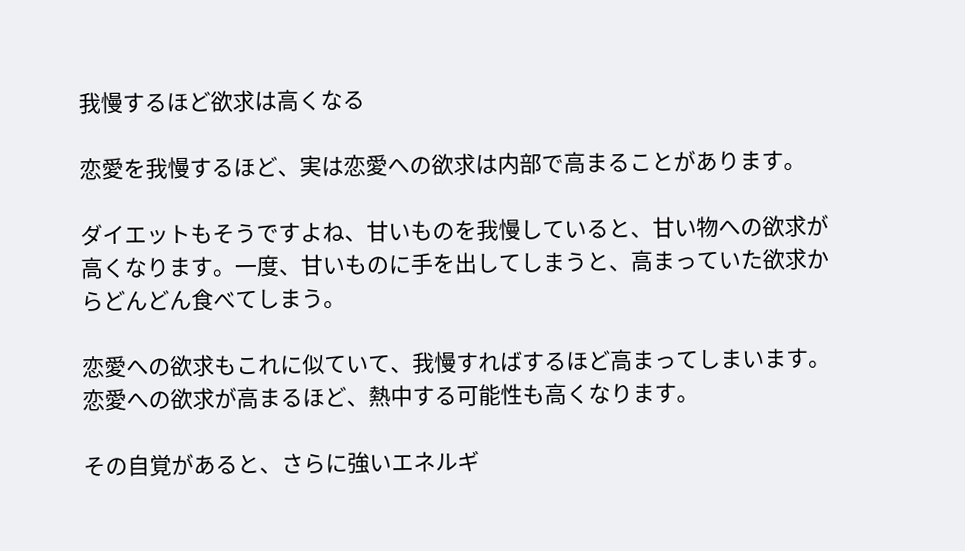我慢するほど欲求は高くなる

恋愛を我慢するほど、実は恋愛への欲求は内部で高まることがあります。

ダイエットもそうですよね、甘いものを我慢していると、甘い物への欲求が高くなります。一度、甘いものに手を出してしまうと、高まっていた欲求からどんどん食べてしまう。

恋愛への欲求もこれに似ていて、我慢すればするほど高まってしまいます。恋愛への欲求が高まるほど、熱中する可能性も高くなります。

その自覚があると、さらに強いエネルギ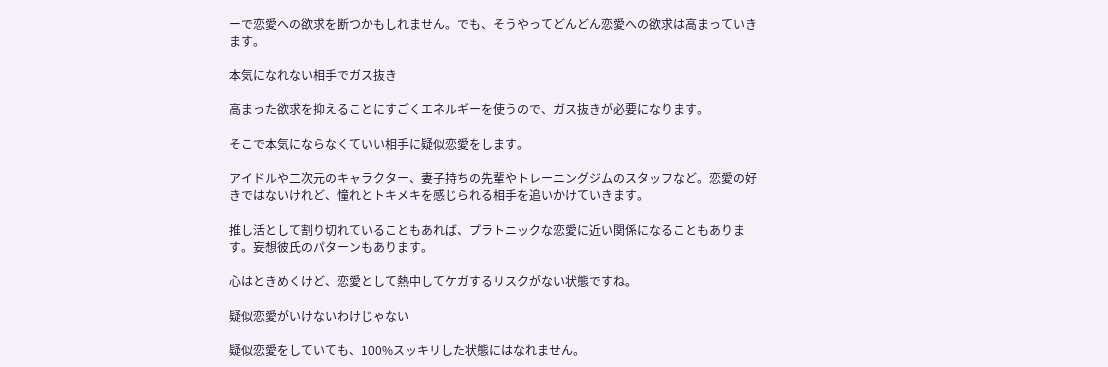ーで恋愛への欲求を断つかもしれません。でも、そうやってどんどん恋愛への欲求は高まっていきます。

本気になれない相手でガス抜き

高まった欲求を抑えることにすごくエネルギーを使うので、ガス抜きが必要になります。

そこで本気にならなくていい相手に疑似恋愛をします。

アイドルや二次元のキャラクター、妻子持ちの先輩やトレーニングジムのスタッフなど。恋愛の好きではないけれど、憧れとトキメキを感じられる相手を追いかけていきます。

推し活として割り切れていることもあれば、プラトニックな恋愛に近い関係になることもあります。妄想彼氏のパターンもあります。

心はときめくけど、恋愛として熱中してケガするリスクがない状態ですね。

疑似恋愛がいけないわけじゃない

疑似恋愛をしていても、100%スッキリした状態にはなれません。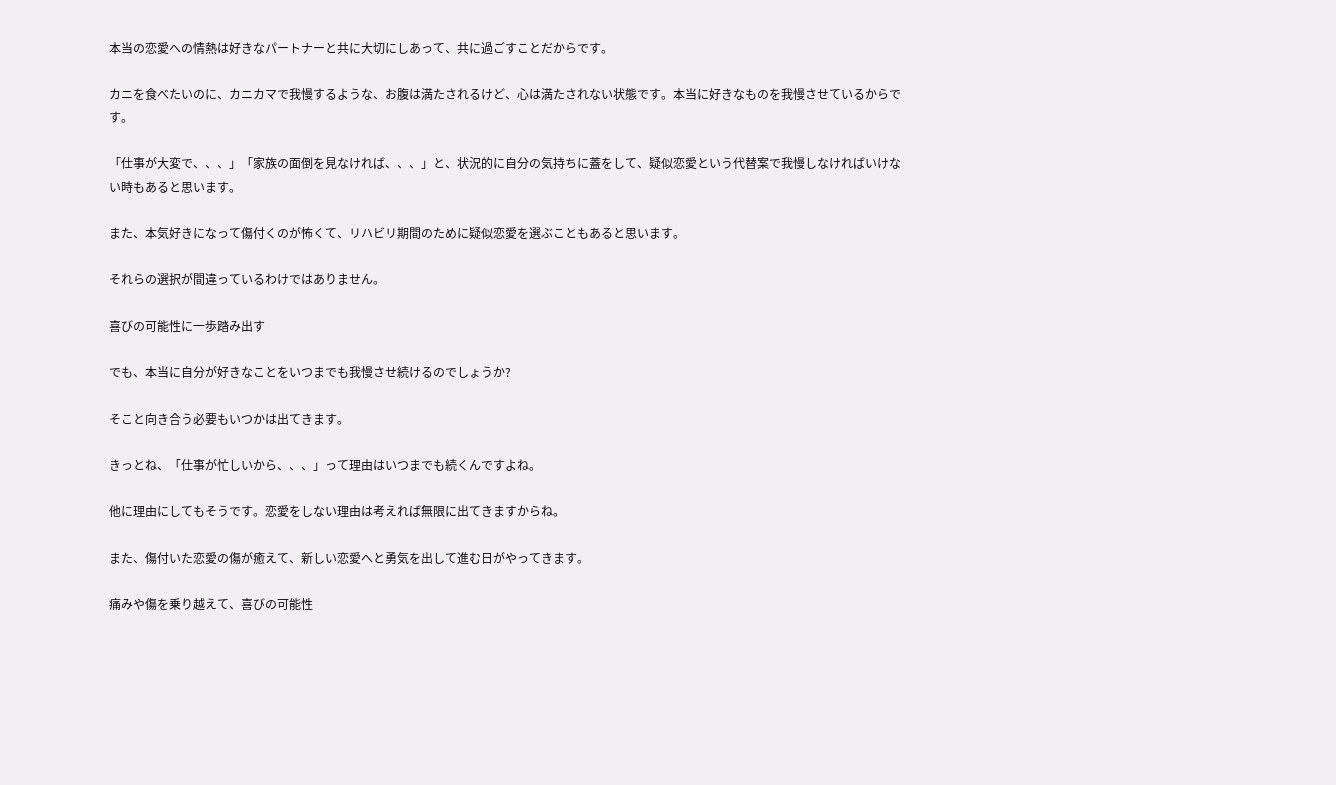本当の恋愛への情熱は好きなパートナーと共に大切にしあって、共に過ごすことだからです。

カニを食べたいのに、カニカマで我慢するような、お腹は満たされるけど、心は満たされない状態です。本当に好きなものを我慢させているからです。

「仕事が大変で、、、」「家族の面倒を見なければ、、、」と、状況的に自分の気持ちに蓋をして、疑似恋愛という代替案で我慢しなければいけない時もあると思います。

また、本気好きになって傷付くのが怖くて、リハビリ期間のために疑似恋愛を選ぶこともあると思います。

それらの選択が間違っているわけではありません。

喜びの可能性に一歩踏み出す

でも、本当に自分が好きなことをいつまでも我慢させ続けるのでしょうか?

そこと向き合う必要もいつかは出てきます。

きっとね、「仕事が忙しいから、、、」って理由はいつまでも続くんですよね。

他に理由にしてもそうです。恋愛をしない理由は考えれば無限に出てきますからね。

また、傷付いた恋愛の傷が癒えて、新しい恋愛へと勇気を出して進む日がやってきます。

痛みや傷を乗り越えて、喜びの可能性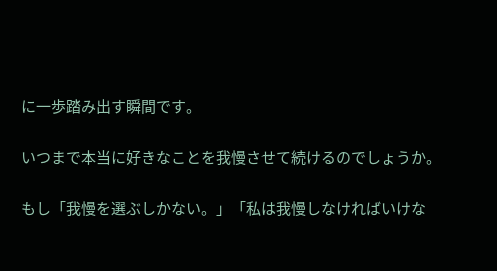に一歩踏み出す瞬間です。

いつまで本当に好きなことを我慢させて続けるのでしょうか。

もし「我慢を選ぶしかない。」「私は我慢しなければいけな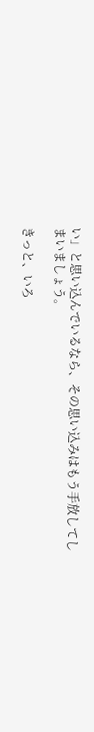い」と思い込んでいるなら、その思い込みはもう手放してしまいましょう。

きっと、いろ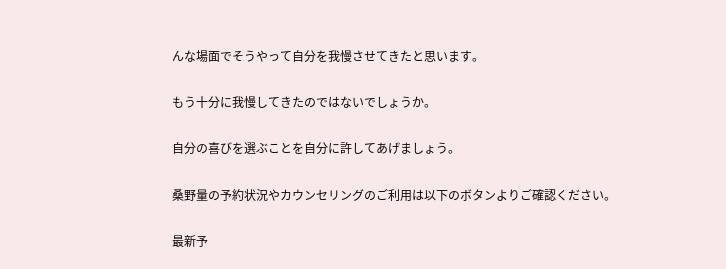んな場面でそうやって自分を我慢させてきたと思います。

もう十分に我慢してきたのではないでしょうか。

自分の喜びを選ぶことを自分に許してあげましょう。

桑野量の予約状況やカウンセリングのご利用は以下のボタンよりご確認ください。

最新予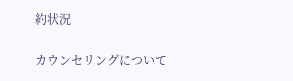約状況

カウンセリングについて